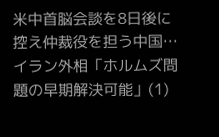米中首脳会談を8日後に控え仲裁役を担う中国…イラン外相「ホルムズ問題の早期解決可能」(1)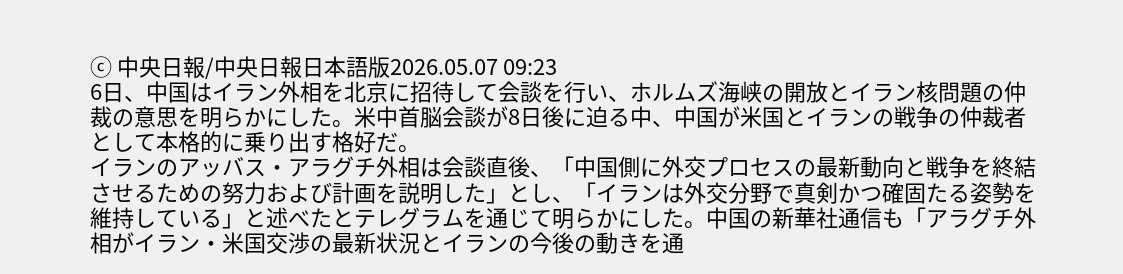ⓒ 中央日報/中央日報日本語版2026.05.07 09:23
6日、中国はイラン外相を北京に招待して会談を行い、ホルムズ海峡の開放とイラン核問題の仲裁の意思を明らかにした。米中首脳会談が8日後に迫る中、中国が米国とイランの戦争の仲裁者として本格的に乗り出す格好だ。
イランのアッバス・アラグチ外相は会談直後、「中国側に外交プロセスの最新動向と戦争を終結させるための努力および計画を説明した」とし、「イランは外交分野で真剣かつ確固たる姿勢を維持している」と述べたとテレグラムを通じて明らかにした。中国の新華社通信も「アラグチ外相がイラン・米国交渉の最新状況とイランの今後の動きを通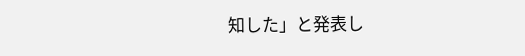知した」と発表し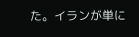た。イランが単に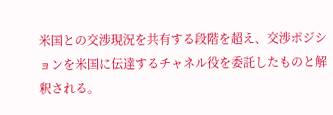米国との交渉現況を共有する段階を超え、交渉ポジションを米国に伝達するチャネル役を委託したものと解釈される。